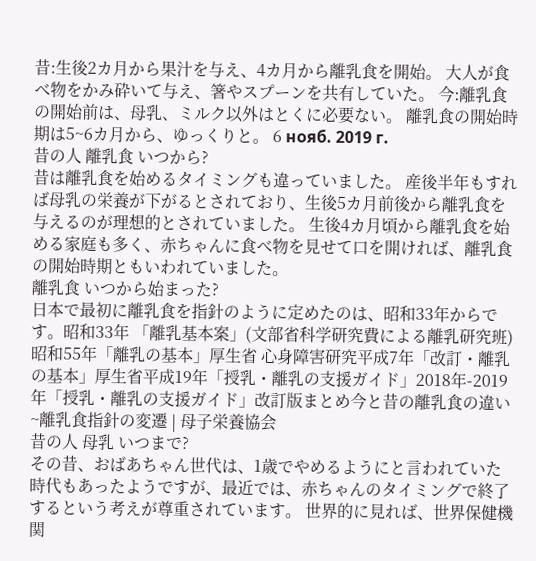昔:生後2カ月から果汁を与え、4カ月から離乳食を開始。 大人が食べ物をかみ砕いて与え、箸やスプーンを共有していた。 今:離乳食の開始前は、母乳、ミルク以外はとくに必要ない。 離乳食の開始時期は5~6カ月から、ゆっくりと。 6 нояб. 2019 г.
昔の人 離乳食 いつから?
昔は離乳食を始めるタイミングも違っていました。 産後半年もすれば母乳の栄養が下がるとされており、生後5カ月前後から離乳食を与えるのが理想的とされていました。 生後4カ月頃から離乳食を始める家庭も多く、赤ちゃんに食べ物を見せて口を開ければ、離乳食の開始時期ともいわれていました。
離乳食 いつから始まった?
日本で最初に離乳食を指針のように定めたのは、昭和33年からです。昭和33年 「離乳基本案」(文部省科学研究費による離乳研究班)昭和55年「離乳の基本」厚生省 心身障害研究平成7年「改訂・離乳の基本」厚生省平成19年「授乳・離乳の支援ガイド」2018年-2019年「授乳・離乳の支援ガイド」改訂版まとめ今と昔の離乳食の違い ~離乳食指針の変遷 | 母子栄養協会
昔の人 母乳 いつまで?
その昔、おばあちゃん世代は、1歳でやめるようにと言われていた時代もあったようですが、最近では、赤ちゃんのタイミングで終了するという考えが尊重されています。 世界的に見れば、世界保健機関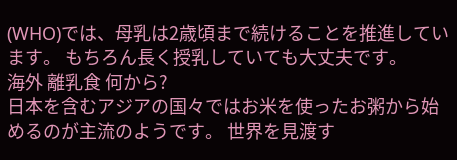(WHO)では、母乳は2歳頃まで続けることを推進しています。 もちろん長く授乳していても大丈夫です。
海外 離乳食 何から?
日本を含むアジアの国々ではお米を使ったお粥から始めるのが主流のようです。 世界を見渡す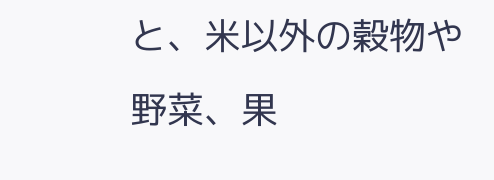と、米以外の穀物や野菜、果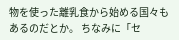物を使った離乳食から始める国々もあるのだとか。 ちなみに「セ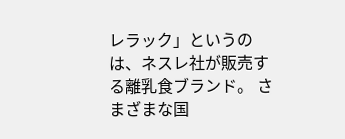レラック」というのは、ネスレ社が販売する離乳食ブランド。 さまざまな国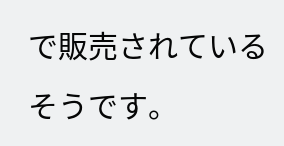で販売されているそうです。